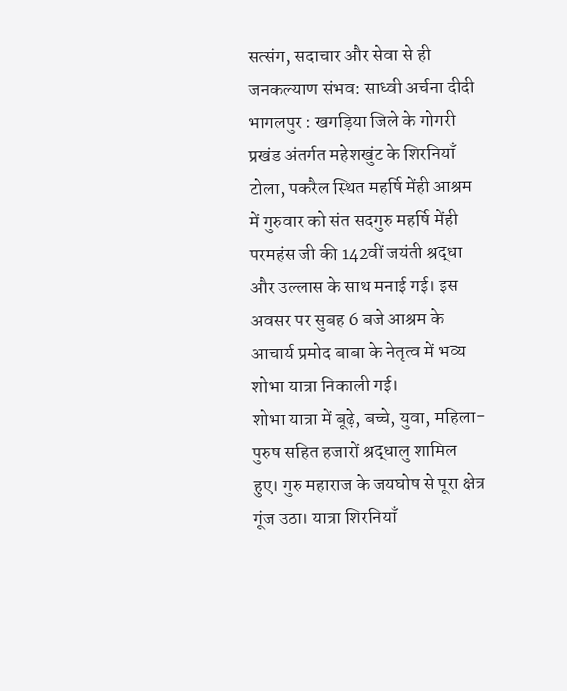सत्संग, सदाचार और सेवा से ही जनकल्याण संभव: साध्वी अर्चना दीदी
भागलपुर : खगड़िया जिले के गोगरी प्रखंड अंतर्गत महेशखुंट के शिरनियाँ टोला, पकरैल स्थित महर्षि मेंही आश्रम में गुरुवार को संत सदगुरु महर्षि मेंही परमहंस जी की 142वीं जयंती श्रद्धा और उल्लास के साथ मनाई गई। इस अवसर पर सुबह 6 बजे आश्रम के आचार्य प्रमोद बाबा के नेतृत्व में भव्य शोभा यात्रा निकाली गई।
शोभा यात्रा में बूढ़े, बच्चे, युवा, महिला-पुरुष सहित हजारों श्रद्धालु शामिल हुए। गुरु महाराज के जयघोष से पूरा क्षेत्र गूंज उठा। यात्रा शिरनियाँ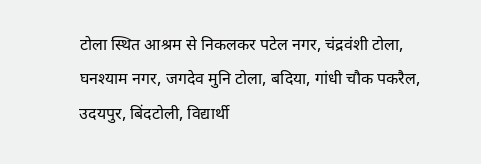टोला स्थित आश्रम से निकलकर पटेल नगर, चंद्रवंशी टोला, घनश्याम नगर, जगदेव मुनि टोला, बदिया, गांधी चौक पकरैल, उदयपुर, बिंदटोली, विद्यार्थी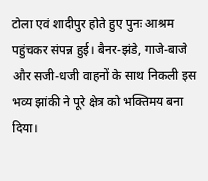टोला एवं शादीपुर होते हुए पुनः आश्रम पहुंचकर संपन्न हुई। बैनर-झंडे, गाजे-बाजे और सजी-धजी वाहनों के साथ निकली इस भव्य झांकी ने पूरे क्षेत्र को भक्तिमय बना दिया।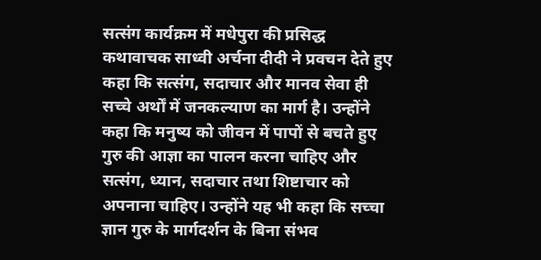सत्संग कार्यक्रम में मधेपुरा की प्रसिद्ध कथावाचक साध्वी अर्चना दीदी ने प्रवचन देते हुए कहा कि सत्संग, सदाचार और मानव सेवा ही सच्चे अर्थों में जनकल्याण का मार्ग है। उन्होंने कहा कि मनुष्य को जीवन में पापों से बचते हुए गुरु की आज्ञा का पालन करना चाहिए और सत्संग, ध्यान, सदाचार तथा शिष्टाचार को अपनाना चाहिए। उन्होंने यह भी कहा कि सच्चा ज्ञान गुरु के मार्गदर्शन के बिना संभव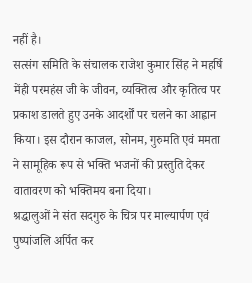नहीं है।
सत्संग समिति के संचालक राजेश कुमार सिंह ने महर्षि मेंही परमहंस जी के जीवन, व्यक्तित्व और कृतित्व पर प्रकाश डालते हुए उनके आदर्शों पर चलने का आह्वान किया। इस दौरान काजल, सोनम, गुरुमति एवं ममता ने सामूहिक रूप से भक्ति भजनों की प्रस्तुति देकर वातावरण को भक्तिमय बना दिया।
श्रद्धालुओं ने संत सदगुरु के चित्र पर माल्यार्पण एवं पुष्पांजलि अर्पित कर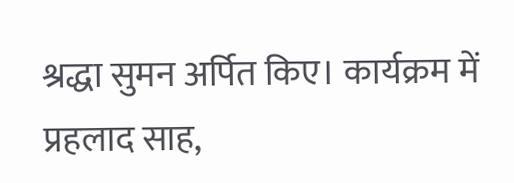श्रद्धा सुमन अर्पित किए। कार्यक्रम में प्रहलाद साह,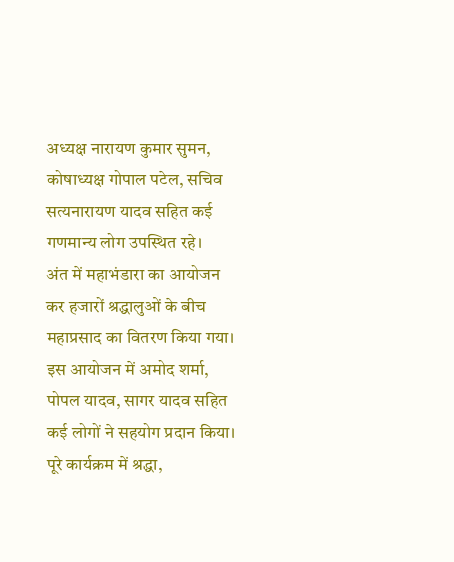अध्यक्ष नारायण कुमार सुमन, कोषाध्यक्ष गोपाल पटेल, सचिव सत्यनारायण यादव सहित कई गणमान्य लोग उपस्थित रहे।
अंत में महाभंडारा का आयोजन कर हजारों श्रद्धालुओं के बीच महाप्रसाद का वितरण किया गया। इस आयोजन में अमोद शर्मा, पोपल यादव, सागर यादव सहित कई लोगों ने सहयोग प्रदान किया। पूरे कार्यक्रम में श्रद्धा,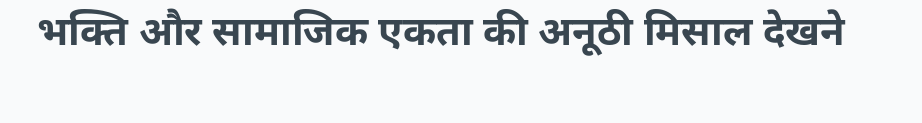भक्ति और सामाजिक एकता की अनूठी मिसाल देखने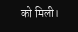को मिली।